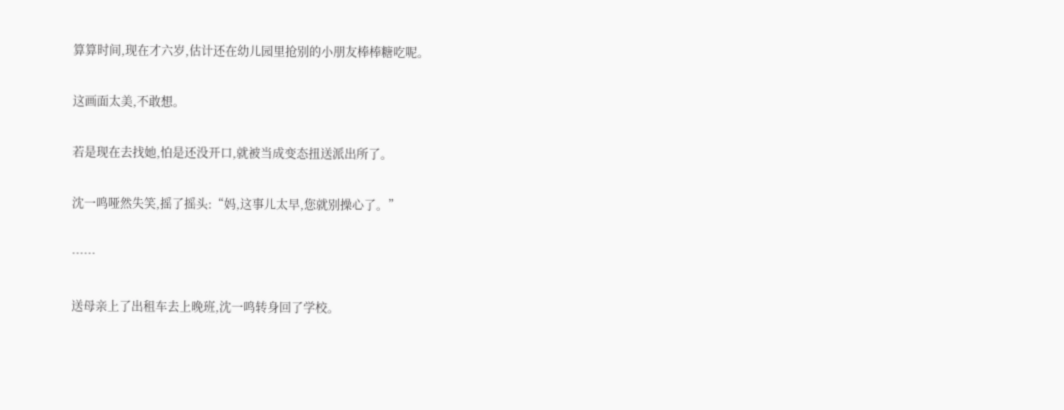算算时间,现在才六岁,估计还在幼儿园里抢别的小朋友棒棒糖吃呢。

这画面太美,不敢想。

若是现在去找她,怕是还没开口,就被当成变态扭送派出所了。

沈一鸣哑然失笑,摇了摇头:“妈,这事儿太早,您就别操心了。”

……

送母亲上了出租车去上晚班,沈一鸣转身回了学校。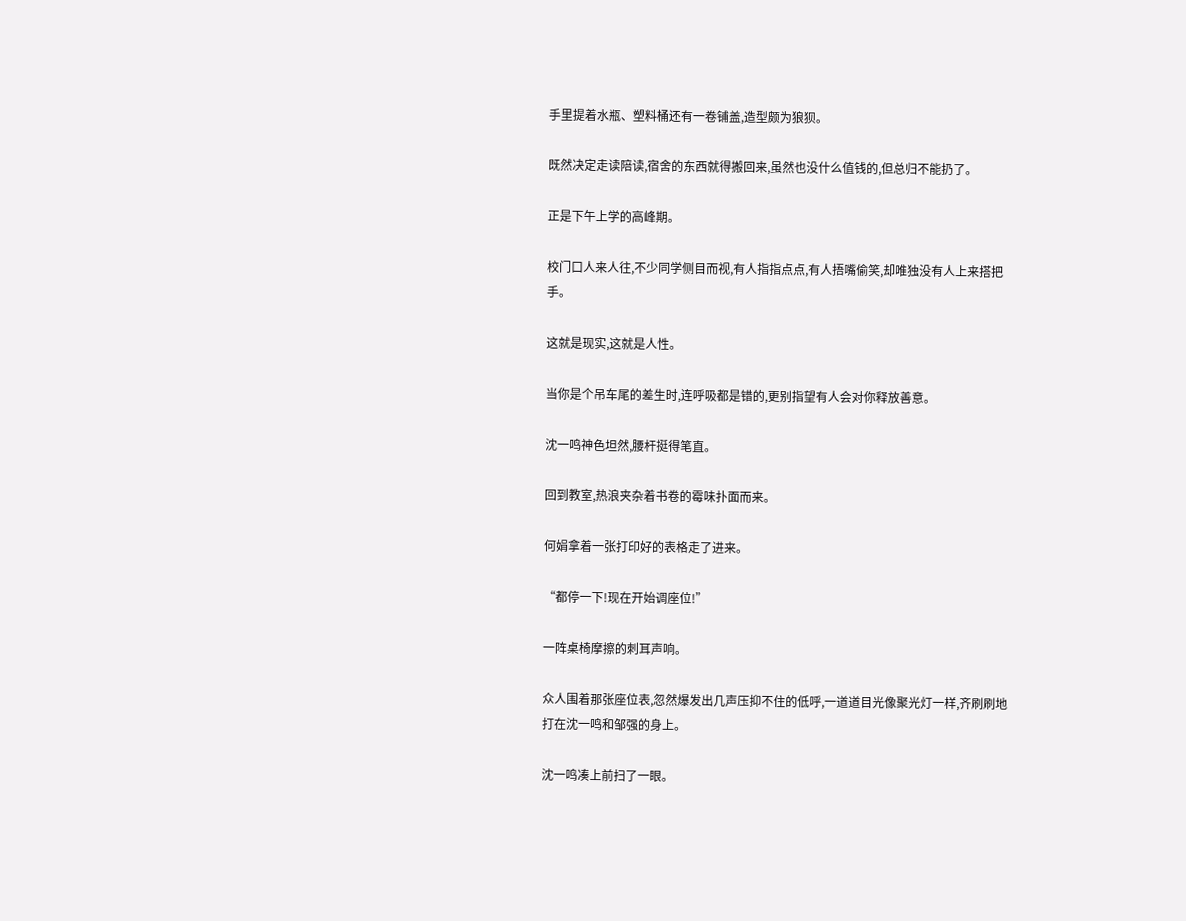手里提着水瓶、塑料桶还有一卷铺盖,造型颇为狼狈。

既然决定走读陪读,宿舍的东西就得搬回来,虽然也没什么值钱的,但总归不能扔了。

正是下午上学的高峰期。

校门口人来人往,不少同学侧目而视,有人指指点点,有人捂嘴偷笑,却唯独没有人上来搭把手。

这就是现实,这就是人性。

当你是个吊车尾的差生时,连呼吸都是错的,更别指望有人会对你释放善意。

沈一鸣神色坦然,腰杆挺得笔直。

回到教室,热浪夹杂着书卷的霉味扑面而来。

何娟拿着一张打印好的表格走了进来。

“都停一下!现在开始调座位!”

一阵桌椅摩擦的刺耳声响。

众人围着那张座位表,忽然爆发出几声压抑不住的低呼,一道道目光像聚光灯一样,齐刷刷地打在沈一鸣和邹强的身上。

沈一鸣凑上前扫了一眼。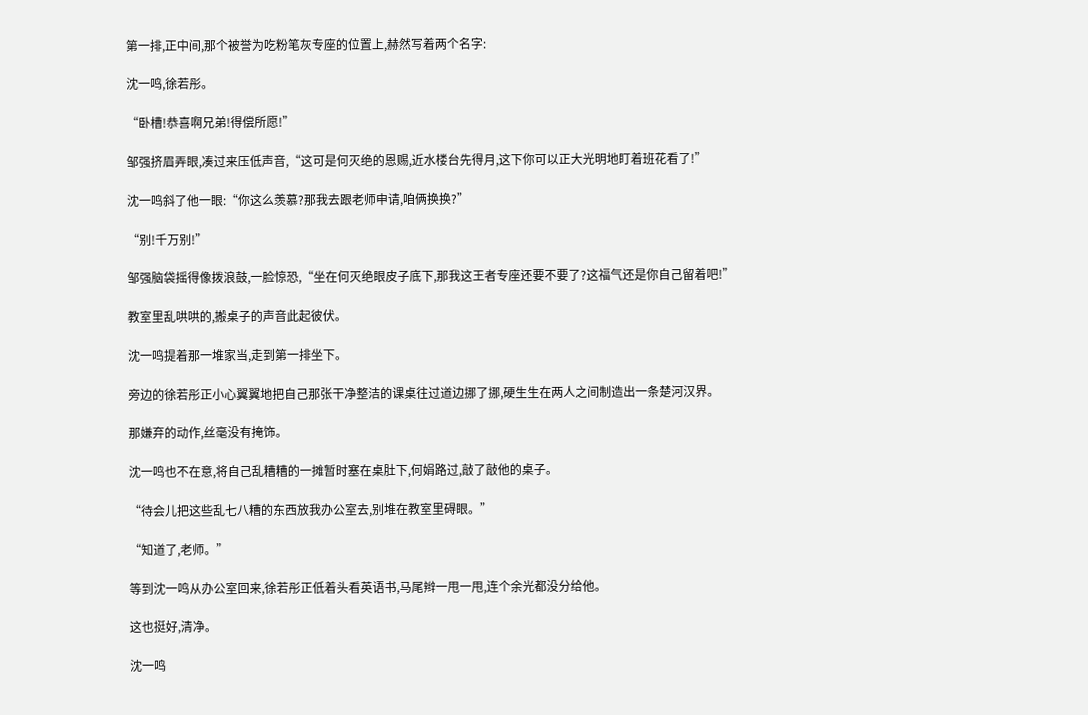第一排,正中间,那个被誉为吃粉笔灰专座的位置上,赫然写着两个名字:

沈一鸣,徐若彤。

“卧槽!恭喜啊兄弟!得偿所愿!”

邹强挤眉弄眼,凑过来压低声音,“这可是何灭绝的恩赐,近水楼台先得月,这下你可以正大光明地盯着班花看了!”

沈一鸣斜了他一眼:“你这么羡慕?那我去跟老师申请,咱俩换换?”

“别!千万别!”

邹强脑袋摇得像拨浪鼓,一脸惊恐,“坐在何灭绝眼皮子底下,那我这王者专座还要不要了?这福气还是你自己留着吧!”

教室里乱哄哄的,搬桌子的声音此起彼伏。

沈一鸣提着那一堆家当,走到第一排坐下。

旁边的徐若彤正小心翼翼地把自己那张干净整洁的课桌往过道边挪了挪,硬生生在两人之间制造出一条楚河汉界。

那嫌弃的动作,丝毫没有掩饰。

沈一鸣也不在意,将自己乱糟糟的一摊暂时塞在桌肚下,何娟路过,敲了敲他的桌子。

“待会儿把这些乱七八糟的东西放我办公室去,别堆在教室里碍眼。”

“知道了,老师。”

等到沈一鸣从办公室回来,徐若彤正低着头看英语书,马尾辫一甩一甩,连个余光都没分给他。

这也挺好,清净。

沈一鸣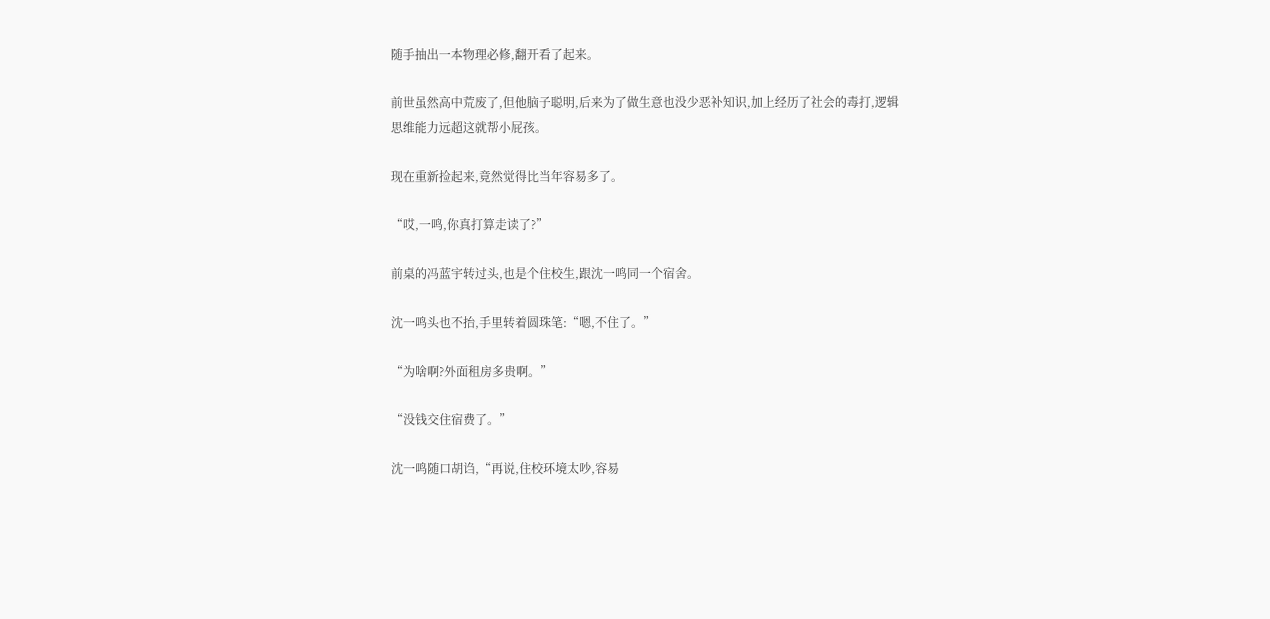随手抽出一本物理必修,翻开看了起来。

前世虽然高中荒废了,但他脑子聪明,后来为了做生意也没少恶补知识,加上经历了社会的毒打,逻辑思维能力远超这就帮小屁孩。

现在重新捡起来,竟然觉得比当年容易多了。

“哎,一鸣,你真打算走读了?”

前桌的冯蓝宇转过头,也是个住校生,跟沈一鸣同一个宿舍。

沈一鸣头也不抬,手里转着圆珠笔:“嗯,不住了。”

“为啥啊?外面租房多贵啊。”

“没钱交住宿费了。”

沈一鸣随口胡诌,“再说,住校环境太吵,容易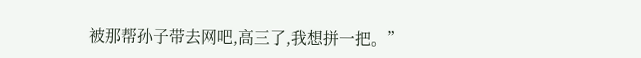被那帮孙子带去网吧,高三了,我想拼一把。”